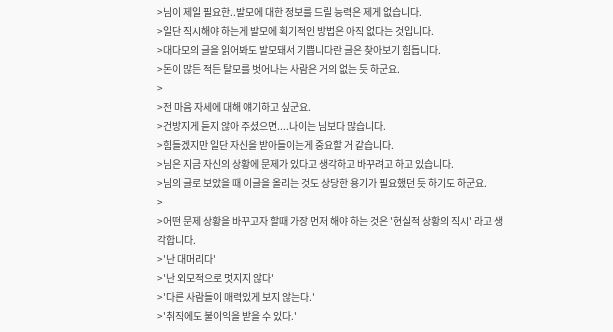>님이 제일 필요한..발모에 대한 정보를 드릴 능력은 제게 없습니다.
>일단 직시해야 하는게 발모에 획기적인 방법은 아직 없다는 것입니다.
>대다모의 글을 읽어봐도 발모돼서 기쁩니다란 글은 찾아보기 힘듭니다.
>돈이 많든 적든 탈모를 벗어나는 사람은 거의 없는 듯 하군요.
>
>전 마음 자세에 대해 얘기하고 싶군요.
>건방지게 듣지 않아 주셨으면....나이는 님보다 많습니다.
>힘들겠지만 일단 자신을 받아들이는게 중요할 거 같습니다.
>님은 지금 자신의 상황에 문제가 있다고 생각하고 바꾸려고 하고 있습니다.
>님의 글로 보았을 때 이글을 올리는 것도 상당한 용기가 필요했던 듯 하기도 하군요.
>
>어떤 문제 상황을 바꾸고자 할때 가장 먼저 해야 하는 것은 '현실적 상황의 직시' 라고 생각합니다.
>'난 대머리다'
>'난 외모적으로 멋지지 않다'
>'다른 사람들이 매력있게 보지 않는다.'
>'취직에도 불이익을 받을 수 있다.'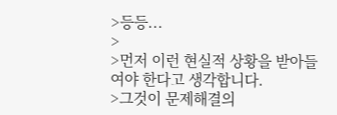>등등...
>
>먼저 이런 현실적 상황을 받아들여야 한다고 생각합니다.
>그것이 문제해결의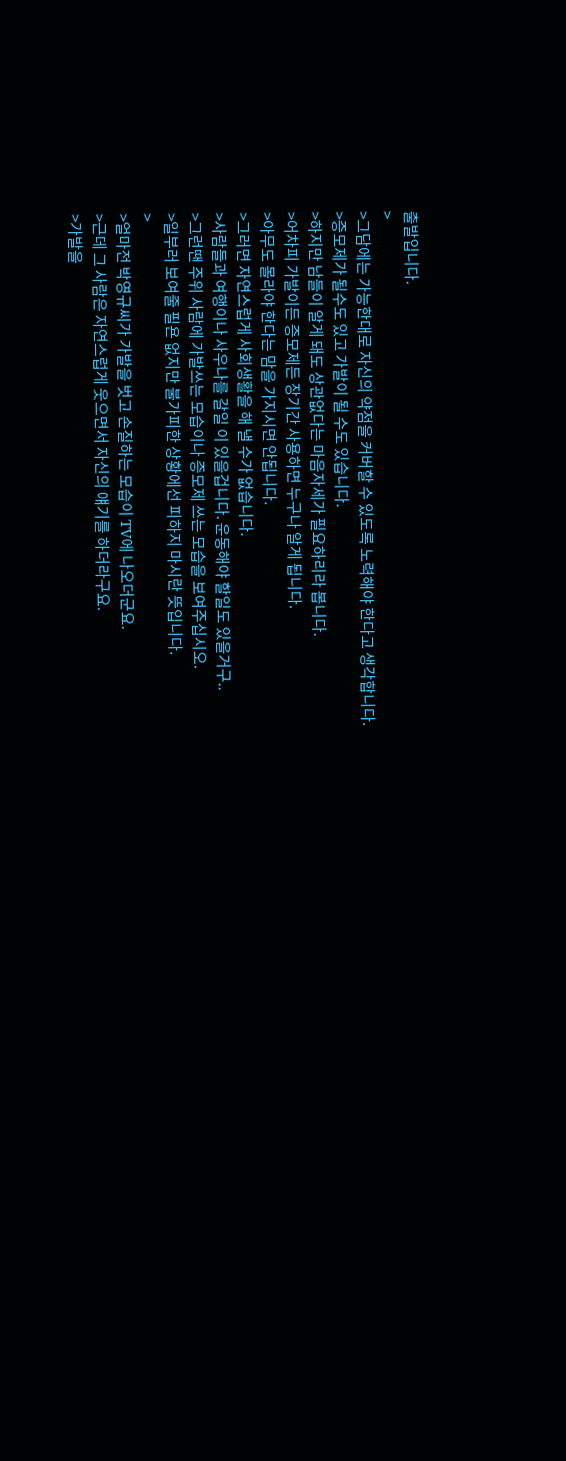출발입니다.
>
>그담에는 가능한대로 자신의 약점을 커버할 수 있도록 노력해야 한다고 생각합니다.
>증모제가 될수도 있고 가발이 될 수도 있습니다.
>하지만 남들이 알게 돼도 상관없다는 마음자세가 필요하리라 봅니다.
>어차피 가발이든 증모제든 장기간 사용하면 누구나 알게 됩니다.
>아무도 몰라야 한다는 맘을 가지시면 안됩니다.
>그러면 자연스럽게 사회생활을 해 낼 수가 없습니다.
>사람들과 여행이나 사우나를 갈일 이 있을겁니다. 운동해야 할일도 있을거구..
>그런땐 주위 사람에 가발쓰는 모습이나 증모제 쓰는 모습을 보여주십시오.
>일부러 보여줄 필욘 없지만 불가피한 상황에선 피하지 마시란 뜻입니다.
>
>얼마전 박영규씨가 가발을 벗고 손질하는 모습이 TV에 나오더군요.
>근데 그 사람은 자연스럽게 웃으면서 자신의 얘기를 하더라구요.
>가발을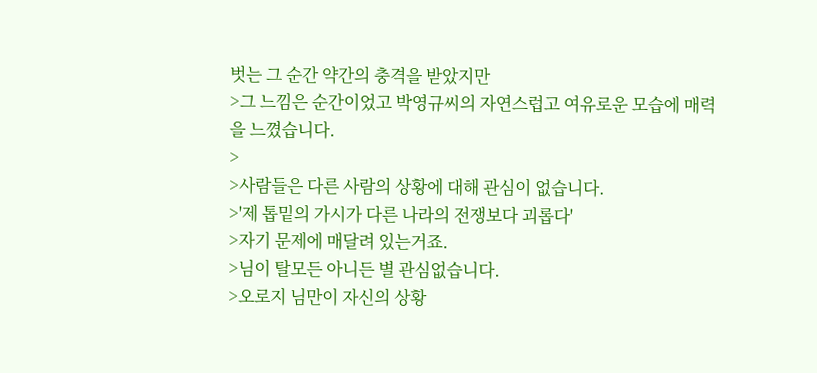벗는 그 순간 약간의 충격을 받았지만
>그 느낌은 순간이었고 박영규씨의 자연스럽고 여유로운 모습에 매력을 느꼈습니다.
>
>사람들은 다른 사람의 상황에 대해 관심이 없습니다.
>'제 톱밑의 가시가 다른 나라의 전쟁보다 괴롭다'
>자기 문제에 매달려 있는거죠.
>님이 탈모든 아니든 별 관심없습니다.
>오로지 님만이 자신의 상황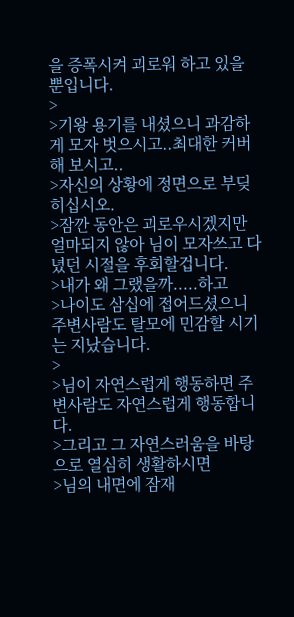을 증폭시켜 괴로워 하고 있을 뿐입니다.
>
>기왕 용기를 내셨으니 과감하게 모자 벗으시고..최대한 커버해 보시고..
>자신의 상황에 정면으로 부딪히십시오.
>잠깐 동안은 괴로우시겠지만 얼마되지 않아 님이 모자쓰고 다녔던 시절을 후회할겁니다.
>내가 왜 그랬을까.....하고
>나이도 삼십에 접어드셨으니 주변사람도 탈모에 민감할 시기는 지났습니다.
>
>님이 자연스럽게 행동하면 주변사람도 자연스럽게 행동합니다.
>그리고 그 자연스러움을 바탕으로 열심히 생활하시면
>님의 내면에 잠재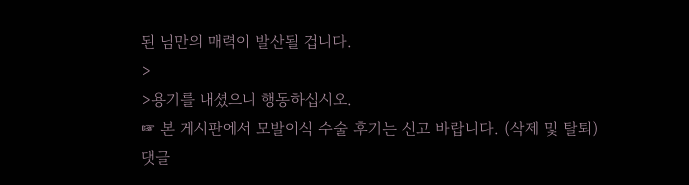된 님만의 매력이 발산될 겁니다.
>
>용기를 내셨으니 행동하십시오.
☞ 본 게시판에서 모발이식 수술 후기는 신고 바랍니다. (삭제 및 탈퇴)
댓글